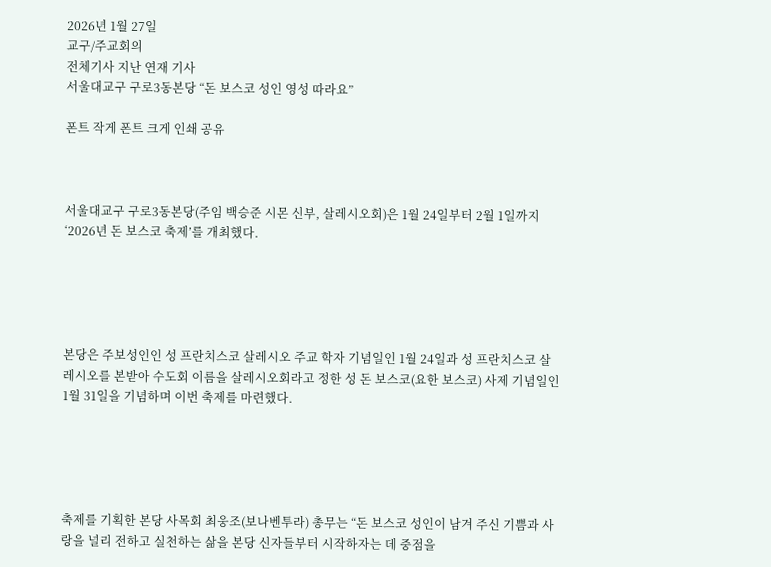2026년 1월 27일
교구/주교회의
전체기사 지난 연재 기사
서울대교구 구로3동본당 “돈 보스코 성인 영성 따라요”

폰트 작게 폰트 크게 인쇄 공유



서울대교구 구로3동본당(주임 백승준 시몬 신부, 살레시오회)은 1월 24일부터 2월 1일까지 ‘2026년 돈 보스코 축제’를 개최했다.





본당은 주보성인인 성 프란치스코 살레시오 주교 학자 기념일인 1월 24일과 성 프란치스코 살레시오를 본받아 수도회 이름을 살레시오회라고 정한 성 돈 보스코(요한 보스코) 사제 기념일인 1월 31일을 기념하며 이번 축제를 마련했다.





축제를 기획한 본당 사목회 최웅조(보나벤투라) 총무는 “돈 보스코 성인이 남겨 주신 기쁨과 사랑을 널리 전하고 실천하는 삶을 본당 신자들부터 시작하자는 데 중점을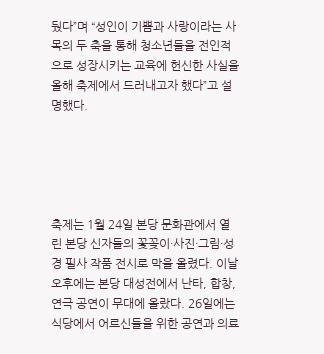뒀다”며 “성인이 기쁨과 사랑이라는 사목의 두 축을 통해 청소년들을 전인적으로 성장시키는 교육에 헌신한 사실을 올해 축제에서 드러내고자 했다”고 설명했다.





축제는 1월 24일 본당 문화관에서 열린 본당 신자들의 꽃꽂이·사진·그림·성경 필사 작품 전시로 막을 올렸다. 이날 오후에는 본당 대성전에서 난타, 합창, 연극 공연이 무대에 올랐다. 26일에는 식당에서 어르신들을 위한 공연과 의료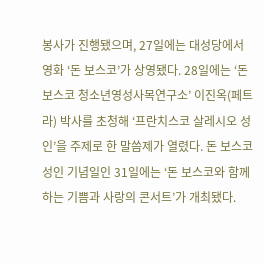봉사가 진행됐으며, 27일에는 대성당에서 영화 ‘돈 보스코’가 상영됐다. 28일에는 ‘돈 보스코 청소년영성사목연구소’ 이진옥(페트라) 박사를 초청해 ‘프란치스코 살레시오 성인’을 주제로 한 말씀제가 열렸다. 돈 보스코 성인 기념일인 31일에는 ‘돈 보스코와 함께하는 기쁨과 사랑의 콘서트’가 개최됐다.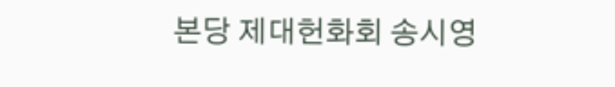본당 제대헌화회 송시영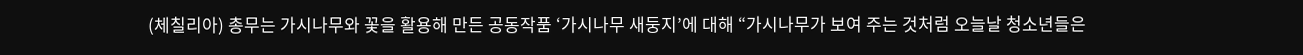(체칠리아) 총무는 가시나무와 꽃을 활용해 만든 공동작품 ‘가시나무 새둥지’에 대해 “가시나무가 보여 주는 것처럼 오늘날 청소년들은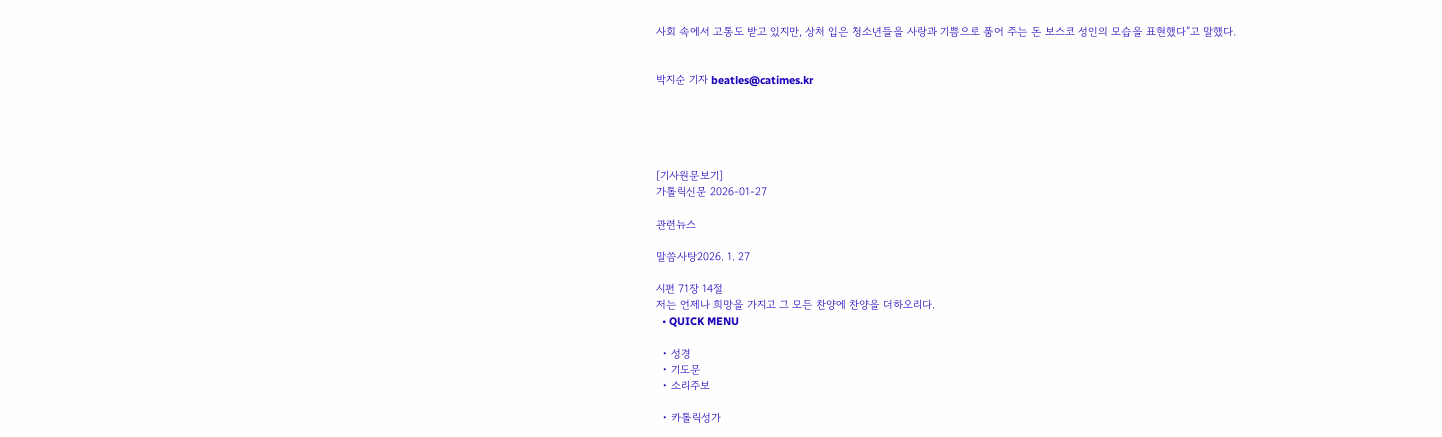사회 속에서 고통도 받고 있지만, 상처 입은 청소년들을 사랑과 기쁨으로 품어 주는 돈 보스코 성인의 모습을 표현했다”고 말했다.


박지순 기자 beatles@catimes.kr





[기사원문보기]
가톨릭신문 2026-01-27

관련뉴스

말씀사탕2026. 1. 27

시편 71장 14절
저는 언제나 희망을 가지고 그 모든 찬양에 찬양을 더하오리다.
  • QUICK MENU

  • 성경
  • 기도문
  • 소리주보

  • 카톨릭성가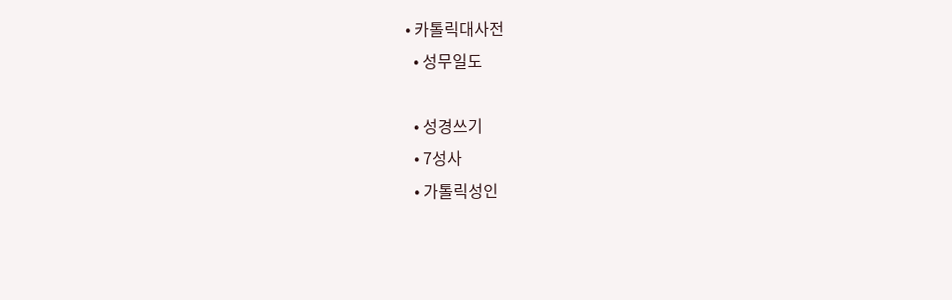• 카톨릭대사전
  • 성무일도

  • 성경쓰기
  • 7성사
  • 가톨릭성인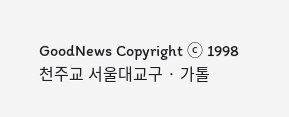GoodNews Copyright ⓒ 1998
천주교 서울대교구 · 가톨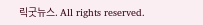릭굿뉴스. All rights reserved.